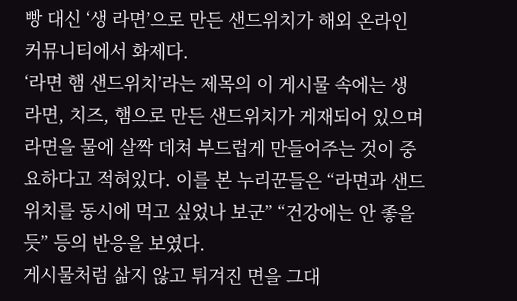빵 대신 ‘생 라면’으로 만든 샌드위치가 해외 온라인 커뮤니티에서 화제다.
‘라면 햄 샌드위치’라는 제목의 이 게시물 속에는 생 라면, 치즈, 햄으로 만든 샌드위치가 게재되어 있으며 라면을 물에 살짝 데쳐 부드럽게 만들어주는 것이 중요하다고 적혀있다. 이를 본 누리꾼들은 “라면과 샌드위치를 동시에 먹고 싶었나 보군” “건강에는 안 좋을 듯” 등의 반응을 보였다.
게시물처럼 삶지 않고 튀겨진 면을 그대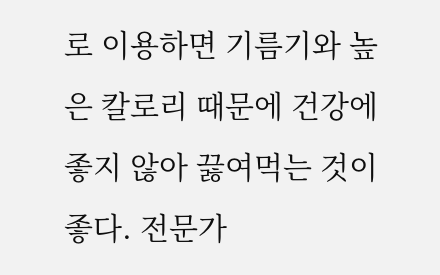로 이용하면 기름기와 높은 칼로리 때문에 건강에 좋지 않아 끓여먹는 것이 좋다. 전문가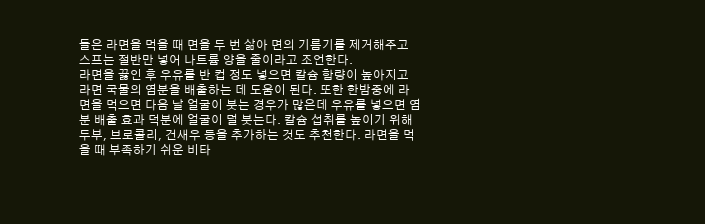들은 라면을 먹을 때 면을 두 번 삶아 면의 기름기를 제거해주고 스프는 절반만 넣어 나트륨 양을 줄이라고 조언한다.
라면을 끓인 후 우유를 반 컵 정도 넣으면 칼슘 함량이 높아지고 라면 국물의 염분을 배출하는 데 도움이 된다. 또한 한밤중에 라면을 먹으면 다음 날 얼굴이 붓는 경우가 많은데 우유를 넣으면 염분 배출 효과 덕분에 얼굴이 덜 붓는다. 칼슘 섭취를 높이기 위해 두부, 브로콜리, 건새우 등을 추가하는 것도 추천한다. 라면을 먹을 때 부족하기 쉬운 비타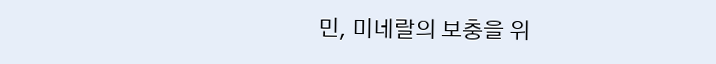민, 미네랄의 보충을 위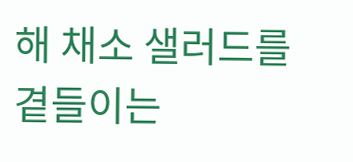해 채소 샐러드를 곁들이는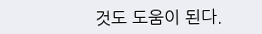것도 도움이 된다.